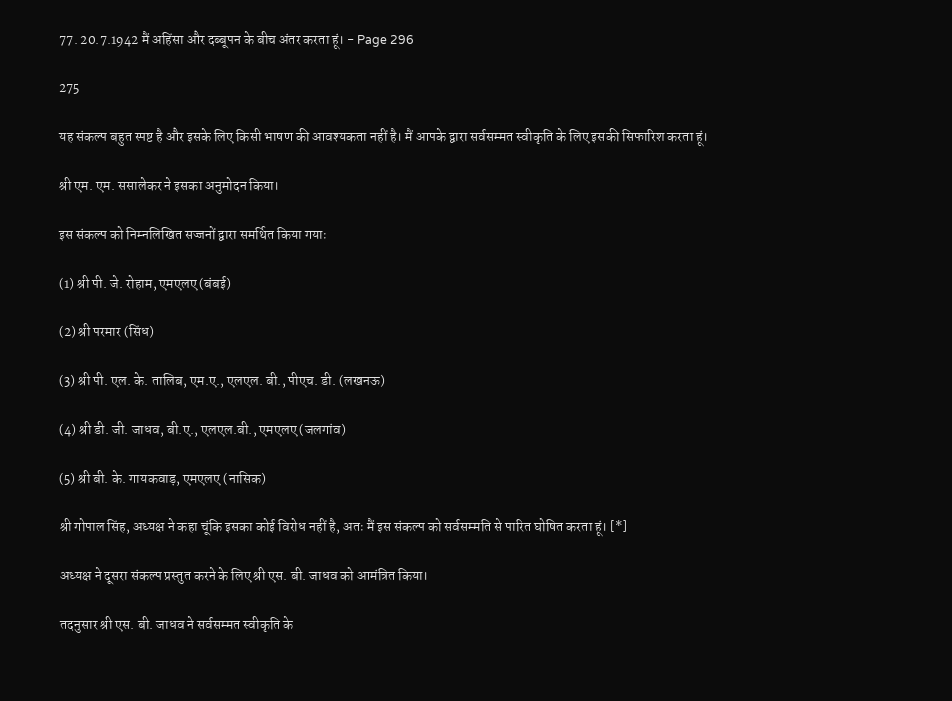77. 20.7.1942 मैं अहिंसा और दब्बूपन के बीच अंतर करता हूं। - Page 296

275

यह संकल्प बहुत स्पष्ट है और इसके लिए किसी भाषण की आवश्यकता नहीं है। मैं आपके द्वारा सर्वसम्मत स्वीकृति के लिए इसकी सिफारिश करता हूं।

श्री एम. एम. ससालेकर ने इसका अनुमोदन किया।

इस संकल्प को निम्नलिखित सज्जनों द्वारा समर्थित किया गयाः

(1) श्री पी. जे. रोहाम, एमएलए (बंबई)

(2) श्री परमार (सिंध)

(3) श्री पी. एल. के. तालिब, एम.ए., एलएल. बी., पीएच. डी. (लखनऊ)

(4) श्री डी. जी. जाधव, बी.ए., एलएल.बी., एमएलए (जलगांव)

(5) श्री बी. के. गायकवाड़, एमएलए (नासिक)

श्री गोपाल सिंह, अध्यक्ष ने कहा चूंकि इसका कोई विरोध नहीं है, अतः मैं इस संकल्प को सर्वसम्मति से पारित घोषित करता हूं। [*]

अध्यक्ष ने दूसरा संकल्प प्रस्तुत करने के लिए श्री एस. बी. जाधव को आमंत्रित किया।

तदनुसार श्री एस. बी. जाधव ने सर्वसम्मत स्वीकृति के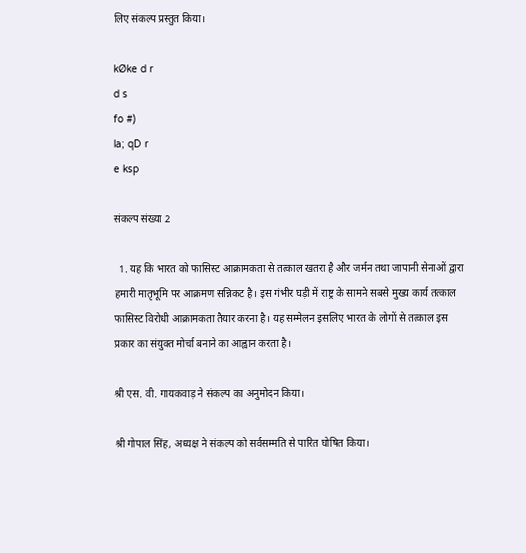लिए संकल्प प्रस्तुत किया।

kØke d r
d s
fo #)
la; qD r
e ksp

संकल्प संख्या 2

  1. यह कि भारत को फासिस्ट आक्रामकता से तत्काल खतरा है और जर्मन तथा जापानी सेनाओं द्वारा हमारी मातृभूमि पर आक्रमण सन्निकट है। इस गंभीर घड़ी में राष्ट्र के सामने सबसे मुख्य कार्य तत्काल फासिस्ट विरोधी आक्रामकता तैयार करना है। यह सम्मेलन इसलिए भारत के लोगों से तत्काल इस प्रकार का संयुक्त मोर्चा बनाने का आह्वान करता है।

श्री एस. वी. गायकवाड़ ने संकल्प का अनुमोदन किया।

श्री गोपाल सिंह, अध्यक्ष ने संकल्प को सर्वसम्मति से पारित घोषित किया।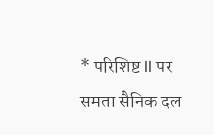* परिशिष्ट II पर समता सैनिक दल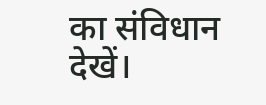का संविधान देखें।